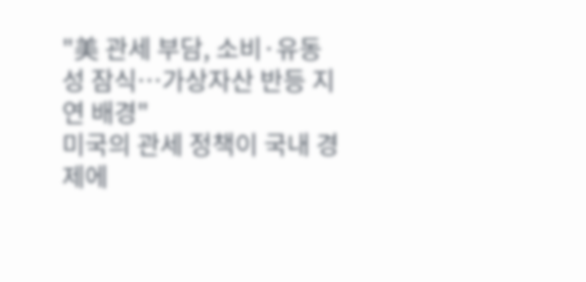"美 관세 부담, 소비·유동성 잠식…가상자산 반등 지연 배경"
미국의 관세 정책이 국내 경제에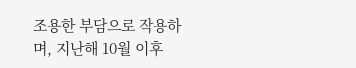조용한 부담으로 작용하며, 지난해 10월 이후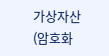가상자산(암호화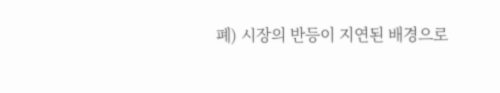폐) 시장의 반등이 지연된 배경으로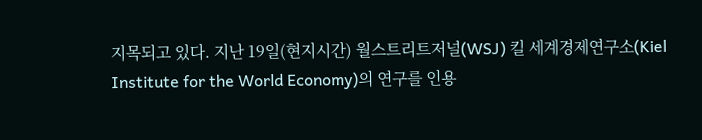지목되고 있다. 지난 19일(현지시간) 월스트리트저널(WSJ) 킬 세계경제연구소(Kiel Institute for the World Economy)의 연구를 인용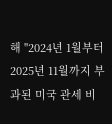해 "2024년 1월부터 2025년 11월까지 부과된 미국 관세 비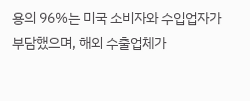용의 96%는 미국 소비자와 수입업자가 부담했으며, 해외 수출업체가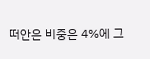떠안은 비중은 4%에 그